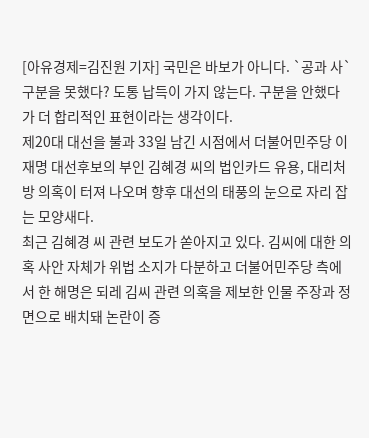[아유경제=김진원 기자] 국민은 바보가 아니다. `공과 사` 구분을 못했다? 도통 납득이 가지 않는다. 구분을 안했다가 더 합리적인 표현이라는 생각이다.
제20대 대선을 불과 33일 남긴 시점에서 더불어민주당 이재명 대선후보의 부인 김혜경 씨의 법인카드 유용, 대리처방 의혹이 터져 나오며 향후 대선의 태풍의 눈으로 자리 잡는 모양새다.
최근 김혜경 씨 관련 보도가 쏟아지고 있다. 김씨에 대한 의혹 사안 자체가 위법 소지가 다분하고 더불어민주당 측에서 한 해명은 되레 김씨 관련 의혹을 제보한 인물 주장과 정면으로 배치돼 논란이 증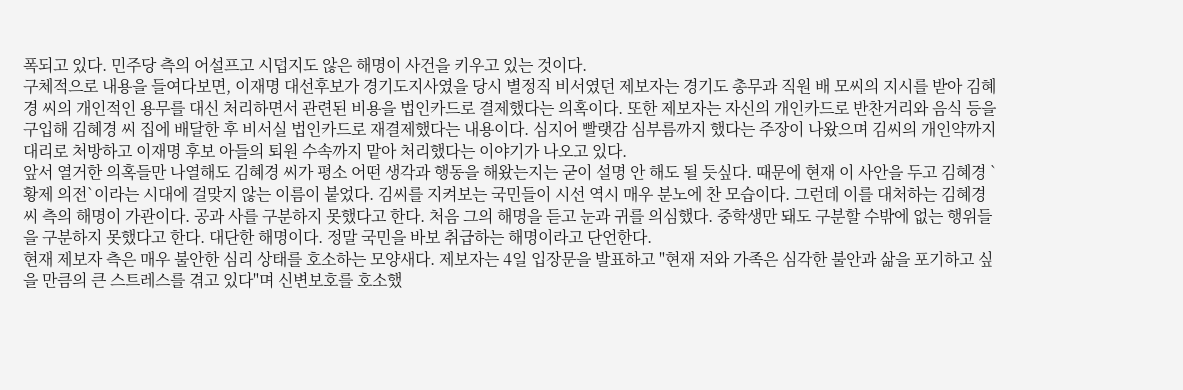폭되고 있다. 민주당 측의 어설프고 시덥지도 않은 해명이 사건을 키우고 있는 것이다.
구체적으로 내용을 들여다보면, 이재명 대선후보가 경기도지사였을 당시 별정직 비서였던 제보자는 경기도 총무과 직원 배 모씨의 지시를 받아 김혜경 씨의 개인적인 용무를 대신 처리하면서 관련된 비용을 법인카드로 결제했다는 의혹이다. 또한 제보자는 자신의 개인카드로 반찬거리와 음식 등을 구입해 김혜경 씨 집에 배달한 후 비서실 법인카드로 재결제했다는 내용이다. 심지어 빨랫감 심부름까지 했다는 주장이 나왔으며 김씨의 개인약까지 대리로 처방하고 이재명 후보 아들의 퇴원 수속까지 맡아 처리했다는 이야기가 나오고 있다.
앞서 열거한 의혹들만 나열해도 김혜경 씨가 평소 어떤 생각과 행동을 해왔는지는 굳이 설명 안 해도 될 듯싶다. 때문에 현재 이 사안을 두고 김혜경 `황제 의전`이라는 시대에 걸맞지 않는 이름이 붙었다. 김씨를 지켜보는 국민들이 시선 역시 매우 분노에 찬 모습이다. 그런데 이를 대처하는 김혜경 씨 측의 해명이 가관이다. 공과 사를 구분하지 못했다고 한다. 처음 그의 해명을 듣고 눈과 귀를 의심했다. 중학생만 돼도 구분할 수밖에 없는 행위들을 구분하지 못했다고 한다. 대단한 해명이다. 정말 국민을 바보 취급하는 해명이라고 단언한다.
현재 제보자 측은 매우 불안한 심리 상태를 호소하는 모양새다. 제보자는 4일 입장문을 발표하고 "현재 저와 가족은 심각한 불안과 삶을 포기하고 싶을 만큼의 큰 스트레스를 겪고 있다"며 신변보호를 호소했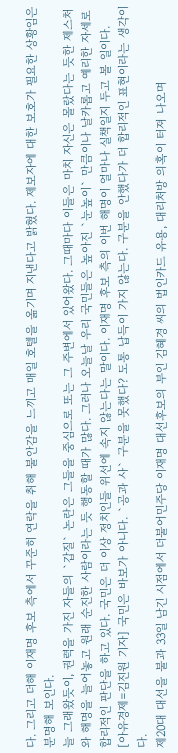다. 그리고 더해 이재명 후보 측에서 꾸준히 연락을 취해 불안감을 느끼고 매일 호텔을 옮기며 지낸다고 밝혔다. 제보자에 대한 보호가 필요한 상황임은 분명해 보인다.
늘 그래왔듯이, 권력을 가진 자들의 `갑질` 논란은 그들을 중심으로 또는 그 주변에서 있어왔다. 그때마다 이들은 마치 자신은 몰랐다는 듯한 제스처와 해명을 늘어놓고 원래 순진한 사람이라는 듯 행동할 때가 많다. 그러나 오늘날 우리 국민들은 높아진 `눈높이` 만큼이나 날카롭고 예리한 자세로 합리적인 판단을 하고 있다. 국민은 더 이상 정치인들 위선에 속지 않는다는 말이다. 이재명 후보 측의 이번 해명이 얼마나 실책일지 두고 볼 일이다.
[아유경제=김진원 기자] 국민은 바보가 아니다. `공과 사` 구분을 못했다? 도통 납득이 가지 않는다. 구분을 안했다가 더 합리적인 표현이라는 생각이다.
제20대 대선을 불과 33일 남긴 시점에서 더불어민주당 이재명 대선후보의 부인 김혜경 씨의 법인카드 유용, 대리처방 의혹이 터져 나오며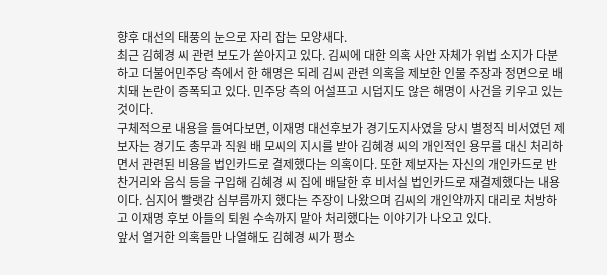향후 대선의 태풍의 눈으로 자리 잡는 모양새다.
최근 김혜경 씨 관련 보도가 쏟아지고 있다. 김씨에 대한 의혹 사안 자체가 위법 소지가 다분하고 더불어민주당 측에서 한 해명은 되레 김씨 관련 의혹을 제보한 인물 주장과 정면으로 배치돼 논란이 증폭되고 있다. 민주당 측의 어설프고 시덥지도 않은 해명이 사건을 키우고 있는 것이다.
구체적으로 내용을 들여다보면, 이재명 대선후보가 경기도지사였을 당시 별정직 비서였던 제보자는 경기도 총무과 직원 배 모씨의 지시를 받아 김혜경 씨의 개인적인 용무를 대신 처리하면서 관련된 비용을 법인카드로 결제했다는 의혹이다. 또한 제보자는 자신의 개인카드로 반찬거리와 음식 등을 구입해 김혜경 씨 집에 배달한 후 비서실 법인카드로 재결제했다는 내용이다. 심지어 빨랫감 심부름까지 했다는 주장이 나왔으며 김씨의 개인약까지 대리로 처방하고 이재명 후보 아들의 퇴원 수속까지 맡아 처리했다는 이야기가 나오고 있다.
앞서 열거한 의혹들만 나열해도 김혜경 씨가 평소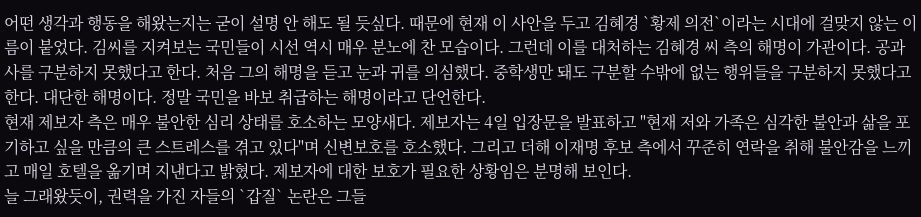어떤 생각과 행동을 해왔는지는 굳이 설명 안 해도 될 듯싶다. 때문에 현재 이 사안을 두고 김혜경 `황제 의전`이라는 시대에 걸맞지 않는 이름이 붙었다. 김씨를 지켜보는 국민들이 시선 역시 매우 분노에 찬 모습이다. 그런데 이를 대처하는 김혜경 씨 측의 해명이 가관이다. 공과 사를 구분하지 못했다고 한다. 처음 그의 해명을 듣고 눈과 귀를 의심했다. 중학생만 돼도 구분할 수밖에 없는 행위들을 구분하지 못했다고 한다. 대단한 해명이다. 정말 국민을 바보 취급하는 해명이라고 단언한다.
현재 제보자 측은 매우 불안한 심리 상태를 호소하는 모양새다. 제보자는 4일 입장문을 발표하고 "현재 저와 가족은 심각한 불안과 삶을 포기하고 싶을 만큼의 큰 스트레스를 겪고 있다"며 신변보호를 호소했다. 그리고 더해 이재명 후보 측에서 꾸준히 연락을 취해 불안감을 느끼고 매일 호텔을 옮기며 지낸다고 밝혔다. 제보자에 대한 보호가 필요한 상황임은 분명해 보인다.
늘 그래왔듯이, 권력을 가진 자들의 `갑질` 논란은 그들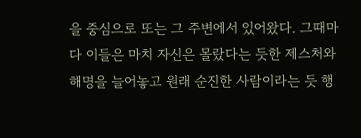을 중심으로 또는 그 주변에서 있어왔다. 그때마다 이들은 마치 자신은 몰랐다는 듯한 제스처와 해명을 늘어놓고 원래 순진한 사람이라는 듯 행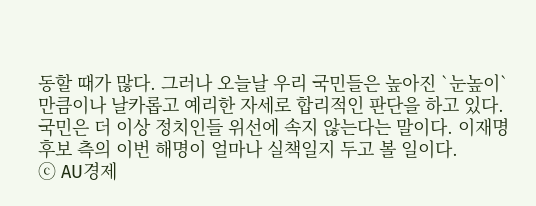동할 때가 많다. 그러나 오늘날 우리 국민들은 높아진 `눈높이` 만큼이나 날카롭고 예리한 자세로 합리적인 판단을 하고 있다. 국민은 더 이상 정치인들 위선에 속지 않는다는 말이다. 이재명 후보 측의 이번 해명이 얼마나 실책일지 두고 볼 일이다.
ⓒ AU경제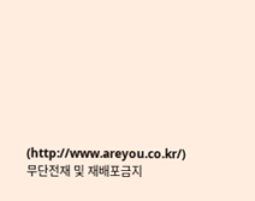(http://www.areyou.co.kr/) 무단전재 및 재배포금지